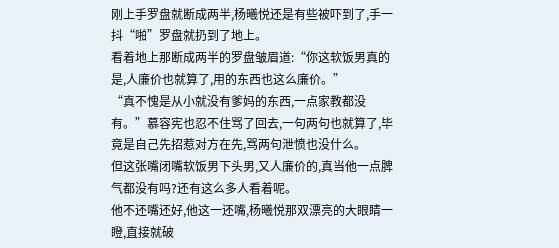刚上手罗盘就断成两半,杨曦悦还是有些被吓到了,手一抖“啪”罗盘就扔到了地上。
看着地上那断成两半的罗盘皱眉道:“你这软饭男真的是,人廉价也就算了,用的东西也这么廉价。”
“真不愧是从小就没有爹妈的东西,一点家教都没有。”慕容宪也忍不住骂了回去,一句两句也就算了,毕竟是自己先招惹对方在先,骂两句泄愤也没什么。
但这张嘴闭嘴软饭男下头男,又人廉价的,真当他一点脾气都没有吗?还有这么多人看着呢。
他不还嘴还好,他这一还嘴,杨曦悦那双漂亮的大眼睛一瞪,直接就破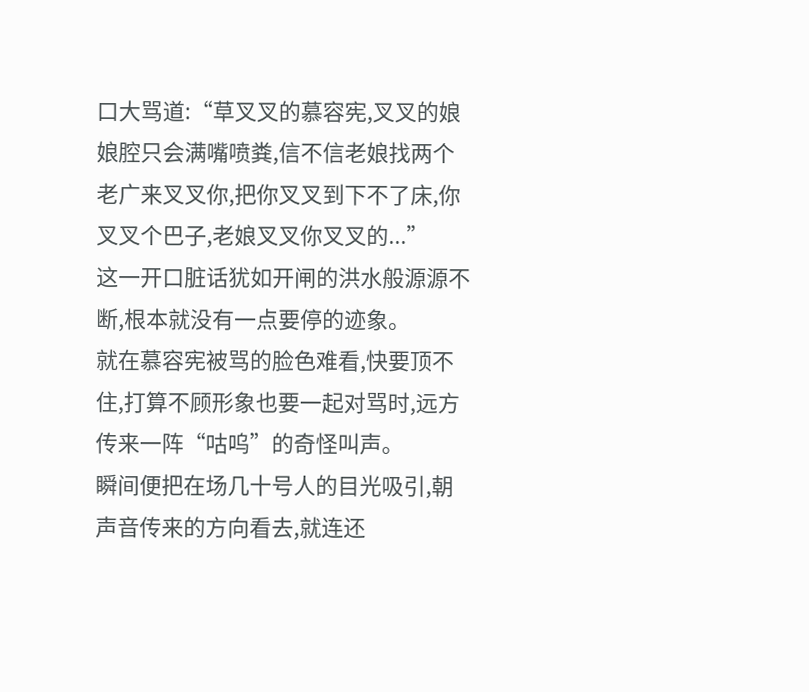口大骂道:“草叉叉的慕容宪,叉叉的娘娘腔只会满嘴喷粪,信不信老娘找两个老广来叉叉你,把你叉叉到下不了床,你叉叉个巴子,老娘叉叉你叉叉的...”
这一开口脏话犹如开闸的洪水般源源不断,根本就没有一点要停的迹象。
就在慕容宪被骂的脸色难看,快要顶不住,打算不顾形象也要一起对骂时,远方传来一阵“咕呜”的奇怪叫声。
瞬间便把在场几十号人的目光吸引,朝声音传来的方向看去,就连还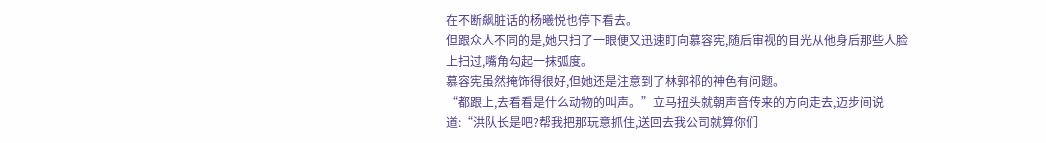在不断飙脏话的杨曦悦也停下看去。
但跟众人不同的是,她只扫了一眼便又迅速盯向慕容宪,随后审视的目光从他身后那些人脸上扫过,嘴角勾起一抹弧度。
慕容宪虽然掩饰得很好,但她还是注意到了林郭祁的神色有问题。
“都跟上,去看看是什么动物的叫声。”立马扭头就朝声音传来的方向走去,迈步间说道:“洪队长是吧?帮我把那玩意抓住,送回去我公司就算你们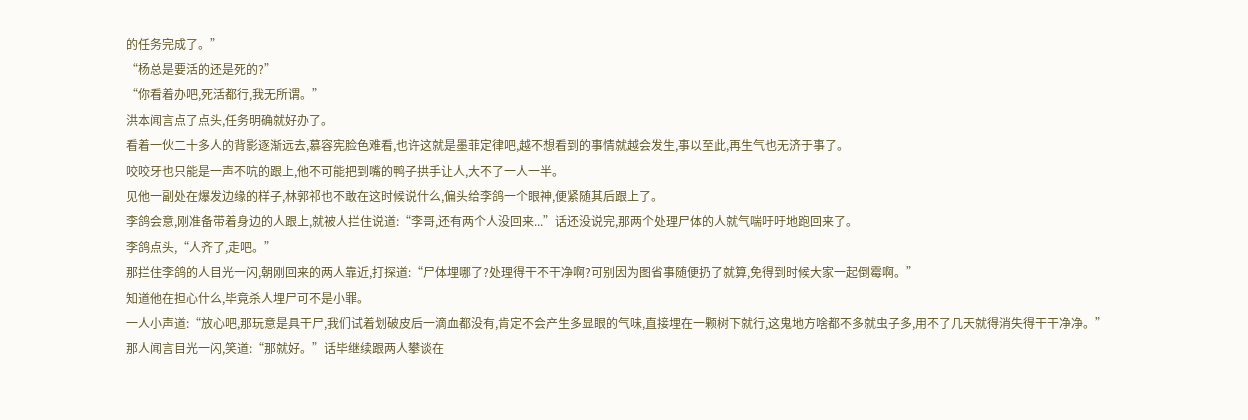的任务完成了。”
“杨总是要活的还是死的?”
“你看着办吧,死活都行,我无所谓。”
洪本闻言点了点头,任务明确就好办了。
看着一伙二十多人的背影逐渐远去,慕容宪脸色难看,也许这就是墨菲定律吧,越不想看到的事情就越会发生,事以至此,再生气也无济于事了。
咬咬牙也只能是一声不吭的跟上,他不可能把到嘴的鸭子拱手让人,大不了一人一半。
见他一副处在爆发边缘的样子,林郭祁也不敢在这时候说什么,偏头给李鸽一个眼神,便紧随其后跟上了。
李鸽会意,刚准备带着身边的人跟上,就被人拦住说道:“李哥,还有两个人没回来...”话还没说完,那两个处理尸体的人就气喘吁吁地跑回来了。
李鸽点头,“人齐了,走吧。”
那拦住李鸽的人目光一闪,朝刚回来的两人靠近,打探道:“尸体埋哪了?处理得干不干净啊?可别因为图省事随便扔了就算,免得到时候大家一起倒霉啊。”
知道他在担心什么,毕竟杀人埋尸可不是小罪。
一人小声道:“放心吧,那玩意是具干尸,我们试着划破皮后一滴血都没有,肯定不会产生多显眼的气味,直接埋在一颗树下就行,这鬼地方啥都不多就虫子多,用不了几天就得消失得干干净净。”
那人闻言目光一闪,笑道:“那就好。”话毕继续跟两人攀谈在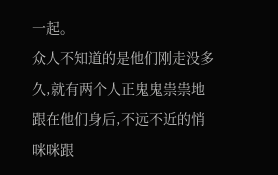一起。
众人不知道的是他们刚走没多久,就有两个人正鬼鬼祟祟地跟在他们身后,不远不近的悄咪咪跟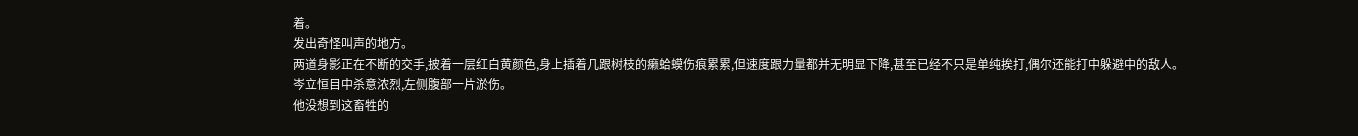着。
发出奇怪叫声的地方。
两道身影正在不断的交手,披着一层红白黄颜色,身上插着几跟树枝的癞蛤蟆伤痕累累,但速度跟力量都并无明显下降,甚至已经不只是单纯挨打,偶尔还能打中躲避中的敌人。
岑立恒目中杀意浓烈,左侧腹部一片淤伤。
他没想到这畜牲的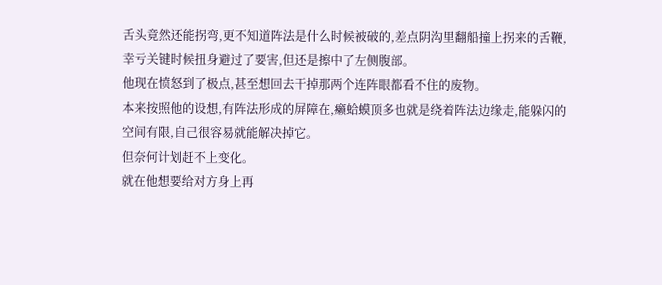舌头竟然还能拐弯,更不知道阵法是什么时候被破的,差点阴沟里翻船撞上拐来的舌鞭,幸亏关键时候扭身避过了要害,但还是擦中了左侧腹部。
他现在愤怒到了极点,甚至想回去干掉那两个连阵眼都看不住的废物。
本来按照他的设想,有阵法形成的屏障在,癞蛤蟆顶多也就是绕着阵法边缘走,能躲闪的空间有限,自己很容易就能解决掉它。
但奈何计划赶不上变化。
就在他想要给对方身上再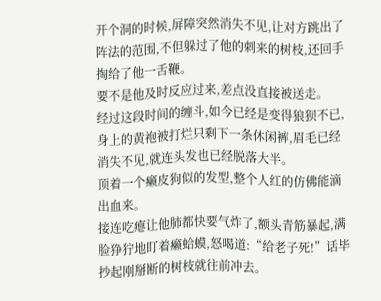开个洞的时候,屏障突然消失不见,让对方跳出了阵法的范围,不但躲过了他的刺来的树枝,还回手掏给了他一舌鞭。
要不是他及时反应过来,差点没直接被送走。
经过这段时间的缠斗,如今已经是变得狼狈不已,身上的黄袍被打烂只剩下一条休闲裤,眉毛已经消失不见,就连头发也已经脱落大半。
顶着一个癞皮狗似的发型,整个人红的仿佛能滴出血来。
接连吃瘪让他肺都快要气炸了,额头青筋暴起,满脸狰狞地盯着癞蛤蟆,怒喝道:“给老子死!”话毕抄起刚掰断的树枝就往前冲去。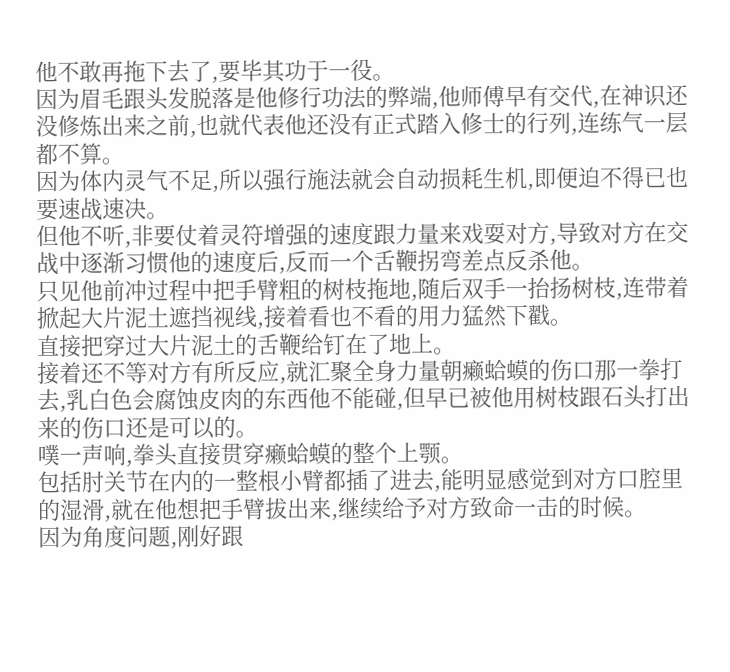他不敢再拖下去了,要毕其功于一役。
因为眉毛跟头发脱落是他修行功法的弊端,他师傅早有交代,在神识还没修炼出来之前,也就代表他还没有正式踏入修士的行列,连练气一层都不算。
因为体内灵气不足,所以强行施法就会自动损耗生机,即便迫不得已也要速战速决。
但他不听,非要仗着灵符增强的速度跟力量来戏耍对方,导致对方在交战中逐渐习惯他的速度后,反而一个舌鞭拐弯差点反杀他。
只见他前冲过程中把手臂粗的树枝拖地,随后双手一抬扬树枝,连带着掀起大片泥土遮挡视线,接着看也不看的用力猛然下戳。
直接把穿过大片泥土的舌鞭给钉在了地上。
接着还不等对方有所反应,就汇聚全身力量朝癞蛤蟆的伤口那一拳打去,乳白色会腐蚀皮肉的东西他不能碰,但早已被他用树枝跟石头打出来的伤口还是可以的。
噗一声响,拳头直接贯穿癞蛤蟆的整个上颚。
包括肘关节在内的一整根小臂都插了进去,能明显感觉到对方口腔里的湿滑,就在他想把手臂拔出来,继续给予对方致命一击的时候。
因为角度问题,刚好跟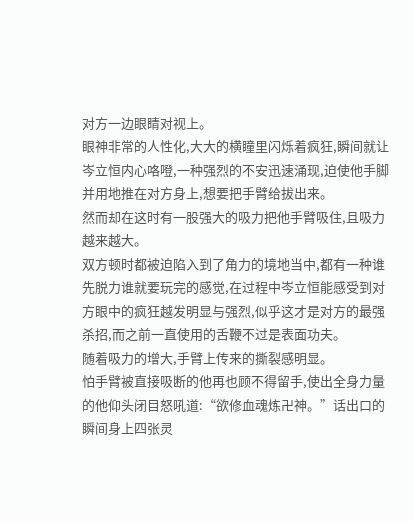对方一边眼睛对视上。
眼神非常的人性化,大大的横瞳里闪烁着疯狂,瞬间就让岑立恒内心咯噔,一种强烈的不安迅速涌现,迫使他手脚并用地推在对方身上,想要把手臂给拔出来。
然而却在这时有一股强大的吸力把他手臂吸住,且吸力越来越大。
双方顿时都被迫陷入到了角力的境地当中,都有一种谁先脱力谁就要玩完的感觉,在过程中岑立恒能感受到对方眼中的疯狂越发明显与强烈,似乎这才是对方的最强杀招,而之前一直使用的舌鞭不过是表面功夫。
随着吸力的增大,手臂上传来的撕裂感明显。
怕手臂被直接吸断的他再也顾不得留手,使出全身力量的他仰头闭目怒吼道:“欲修血魂炼卍神。”话出口的瞬间身上四张灵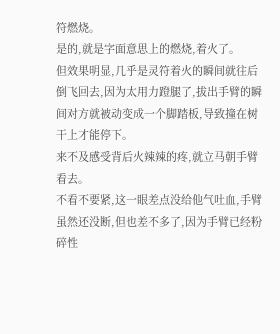符燃烧。
是的,就是字面意思上的燃烧,着火了。
但效果明显,几乎是灵符着火的瞬间就往后倒飞回去,因为太用力蹬腿了,拔出手臂的瞬间对方就被动变成一个脚踏板,导致撞在树干上才能停下。
来不及感受背后火辣辣的疼,就立马朝手臂看去。
不看不要紧,这一眼差点没给他气吐血,手臂虽然还没断,但也差不多了,因为手臂已经粉碎性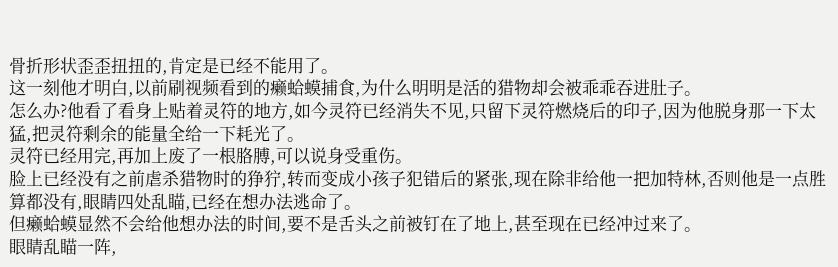骨折形状歪歪扭扭的,肯定是已经不能用了。
这一刻他才明白,以前刷视频看到的癞蛤蟆捕食,为什么明明是活的猎物却会被乖乖吞进肚子。
怎么办?他看了看身上贴着灵符的地方,如今灵符已经消失不见,只留下灵符燃烧后的印子,因为他脱身那一下太猛,把灵符剩余的能量全给一下耗光了。
灵符已经用完,再加上废了一根胳膊,可以说身受重伤。
脸上已经没有之前虐杀猎物时的狰狞,转而变成小孩子犯错后的紧张,现在除非给他一把加特林,否则他是一点胜算都没有,眼睛四处乱瞄,已经在想办法逃命了。
但癞蛤蟆显然不会给他想办法的时间,要不是舌头之前被钉在了地上,甚至现在已经冲过来了。
眼睛乱瞄一阵,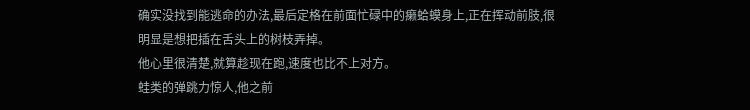确实没找到能逃命的办法,最后定格在前面忙碌中的癞蛤蟆身上,正在挥动前肢,很明显是想把插在舌头上的树枝弄掉。
他心里很清楚,就算趁现在跑,速度也比不上对方。
蛙类的弹跳力惊人,他之前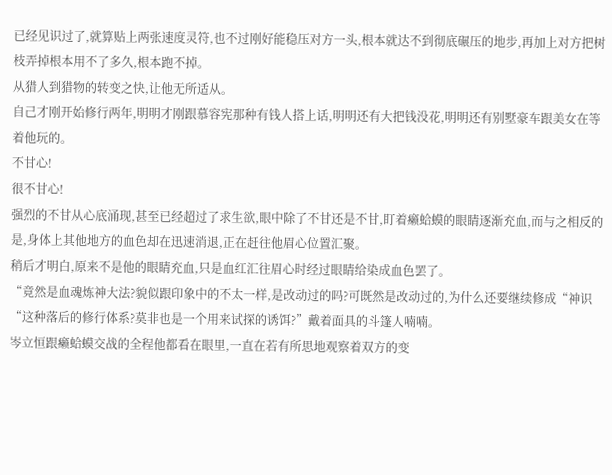已经见识过了,就算贴上两张速度灵符,也不过刚好能稳压对方一头,根本就达不到彻底碾压的地步,再加上对方把树枝弄掉根本用不了多久,根本跑不掉。
从猎人到猎物的转变之快,让他无所适从。
自己才刚开始修行两年,明明才刚跟慕容宪那种有钱人搭上话,明明还有大把钱没花,明明还有别墅豪车跟美女在等着他玩的。
不甘心!
很不甘心!
强烈的不甘从心底涌现,甚至已经超过了求生欲,眼中除了不甘还是不甘,盯着癞蛤蟆的眼睛逐渐充血,而与之相反的是,身体上其他地方的血色却在迅速消退,正在赶往他眉心位置汇聚。
稍后才明白,原来不是他的眼睛充血,只是血红汇往眉心时经过眼睛给染成血色罢了。
“竟然是血魂炼神大法?貌似跟印象中的不太一样,是改动过的吗?可既然是改动过的,为什么还要继续修成“神识“这种落后的修行体系?莫非也是一个用来试探的诱饵?”戴着面具的斗篷人喃喃。
岑立恒跟癞蛤蟆交战的全程他都看在眼里,一直在若有所思地观察着双方的变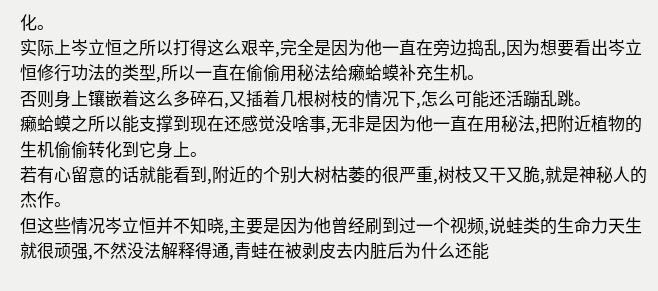化。
实际上岑立恒之所以打得这么艰辛,完全是因为他一直在旁边捣乱,因为想要看出岑立恒修行功法的类型,所以一直在偷偷用秘法给癞蛤蟆补充生机。
否则身上镶嵌着这么多碎石,又插着几根树枝的情况下,怎么可能还活蹦乱跳。
癞蛤蟆之所以能支撑到现在还感觉没啥事,无非是因为他一直在用秘法,把附近植物的生机偷偷转化到它身上。
若有心留意的话就能看到,附近的个别大树枯萎的很严重,树枝又干又脆,就是神秘人的杰作。
但这些情况岑立恒并不知晓,主要是因为他曾经刷到过一个视频,说蛙类的生命力天生就很顽强,不然没法解释得通,青蛙在被剥皮去内脏后为什么还能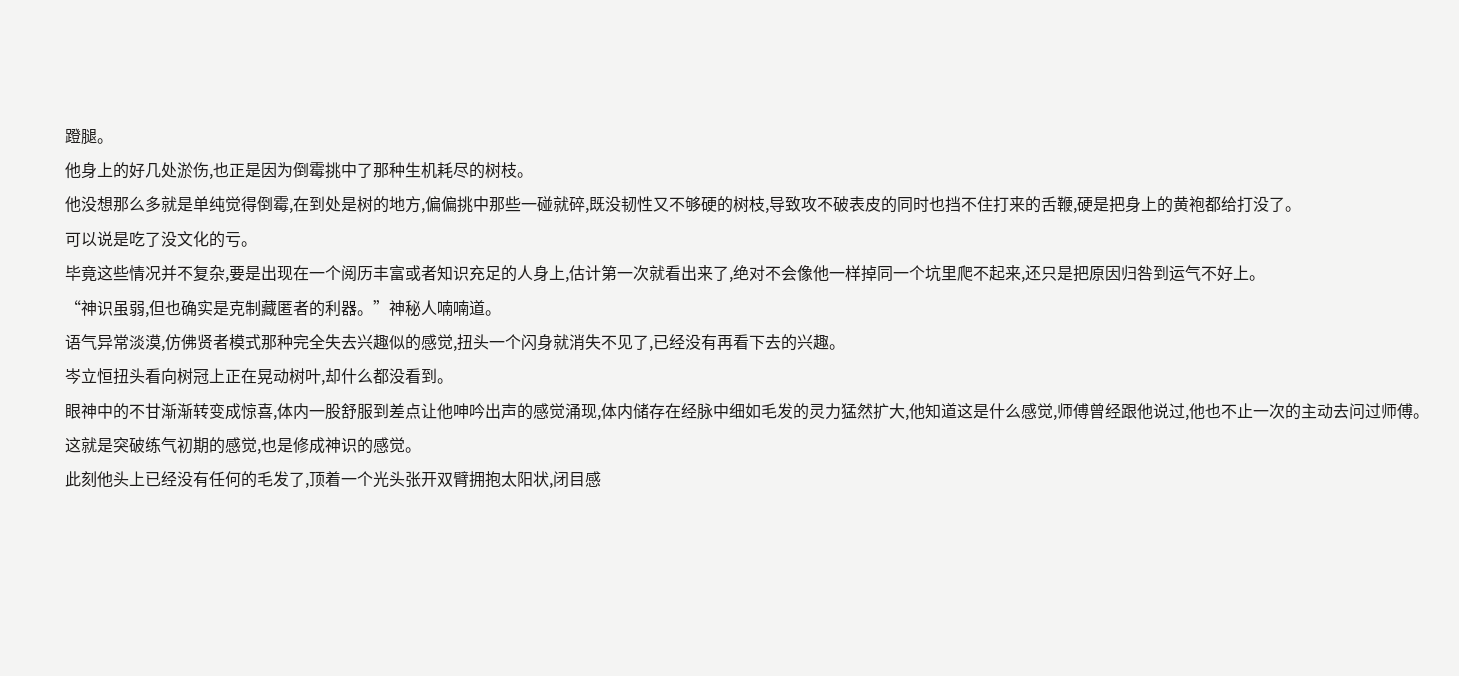蹬腿。
他身上的好几处淤伤,也正是因为倒霉挑中了那种生机耗尽的树枝。
他没想那么多就是单纯觉得倒霉,在到处是树的地方,偏偏挑中那些一碰就碎,既没韧性又不够硬的树枝,导致攻不破表皮的同时也挡不住打来的舌鞭,硬是把身上的黄袍都给打没了。
可以说是吃了没文化的亏。
毕竟这些情况并不复杂,要是出现在一个阅历丰富或者知识充足的人身上,估计第一次就看出来了,绝对不会像他一样掉同一个坑里爬不起来,还只是把原因归咎到运气不好上。
“神识虽弱,但也确实是克制藏匿者的利器。”神秘人喃喃道。
语气异常淡漠,仿佛贤者模式那种完全失去兴趣似的感觉,扭头一个闪身就消失不见了,已经没有再看下去的兴趣。
岑立恒扭头看向树冠上正在晃动树叶,却什么都没看到。
眼神中的不甘渐渐转变成惊喜,体内一股舒服到差点让他呻吟出声的感觉涌现,体内储存在经脉中细如毛发的灵力猛然扩大,他知道这是什么感觉,师傅曾经跟他说过,他也不止一次的主动去问过师傅。
这就是突破练气初期的感觉,也是修成神识的感觉。
此刻他头上已经没有任何的毛发了,顶着一个光头张开双臂拥抱太阳状,闭目感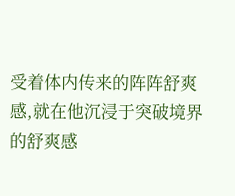受着体内传来的阵阵舒爽感,就在他沉浸于突破境界的舒爽感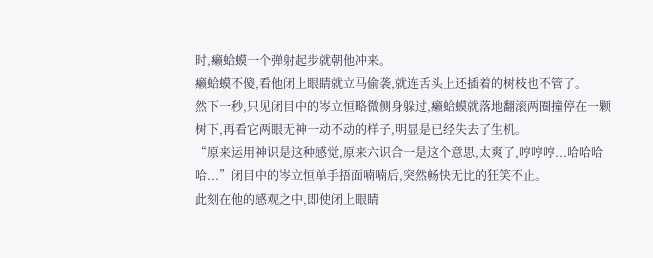时,癞蛤蟆一个弹射起步就朝他冲来。
癞蛤蟆不傻,看他闭上眼睛就立马偷袭,就连舌头上还插着的树枝也不管了。
然下一秒,只见闭目中的岑立恒略微侧身躲过,癞蛤蟆就落地翻滚两圈撞停在一颗树下,再看它两眼无神一动不动的样子,明显是已经失去了生机。
“原来运用神识是这种感觉,原来六识合一是这个意思,太爽了,哼哼哼...哈哈哈哈...”闭目中的岑立恒单手捂面喃喃后,突然畅快无比的狂笑不止。
此刻在他的感观之中,即使闭上眼睛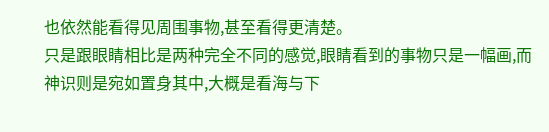也依然能看得见周围事物,甚至看得更清楚。
只是跟眼睛相比是两种完全不同的感觉,眼睛看到的事物只是一幅画,而神识则是宛如置身其中,大概是看海与下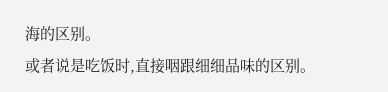海的区别。
或者说是吃饭时,直接咽跟细细品味的区别。